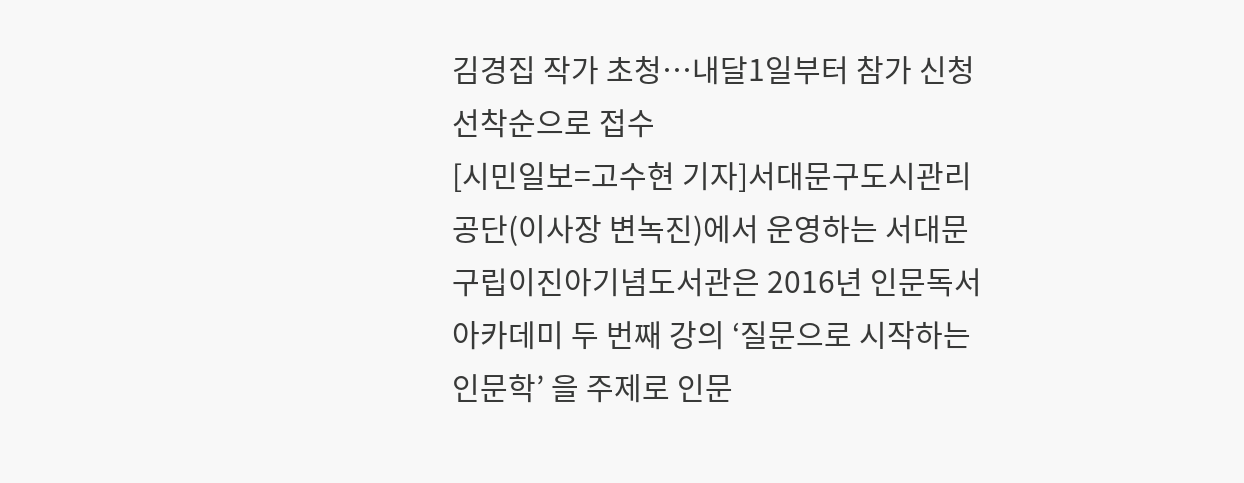김경집 작가 초청…내달1일부터 참가 신청 선착순으로 접수
[시민일보=고수현 기자]서대문구도시관리공단(이사장 변녹진)에서 운영하는 서대문구립이진아기념도서관은 2016년 인문독서아카데미 두 번째 강의 ‘질문으로 시작하는 인문학’ 을 주제로 인문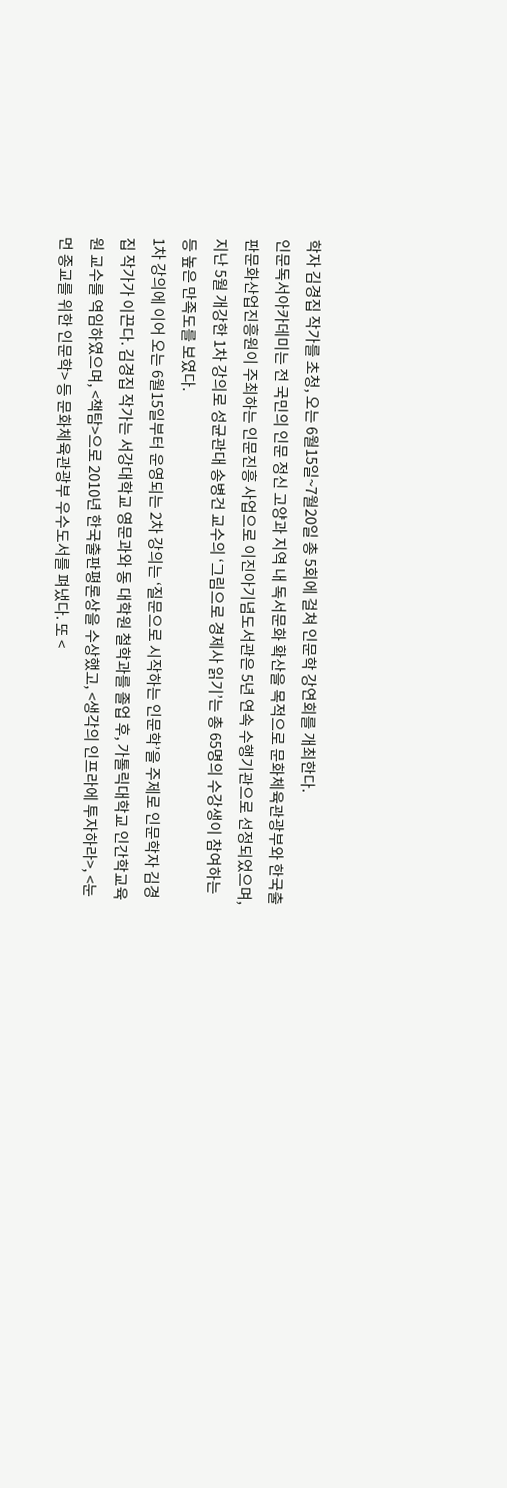학자 김경집 작가를 초청, 오는 6월15일~7월20일 총 5회에 걸쳐 인문학 강연회를 개최한다.
인문독서아카데미는 전 국민의 인문 정신 고양과 지역 내 독서문화 확산을 목적으로 문화체육관광부와 한국출판문화산업진흥원이 주최하는 인문진흥 사업으로 이진아기념도서관은 5년 연속 수행기관으로 선정되었으며, 지난 5월 개강한 1차 강의로 성균관대 송병건 교수의 ‘그림으로 경제사 읽기’는 총 65명의 수강생이 참여하는 등 높은 만족도를 보였다.
1차 강의에 이어 오는 6월15일부터 운영되는 2차 강의는 ‘질문으로 시작하는 인문학’을 주제로 인문학자 김경집 작가가 이끈다. 김경집 작가는 서강대학교 영문과와 동 대학원 철학과를 졸업 후, 가톨릭대학교 인간학교육원 교수를 역임하였으며, <책탐>으로 2010년 한국출판평론상을 수상했고, <생각의 인프라에 투자하라>, <눈먼 종교를 위한 인문학> 등 문화체육관광부 우수도서를 펴냈다. 또 <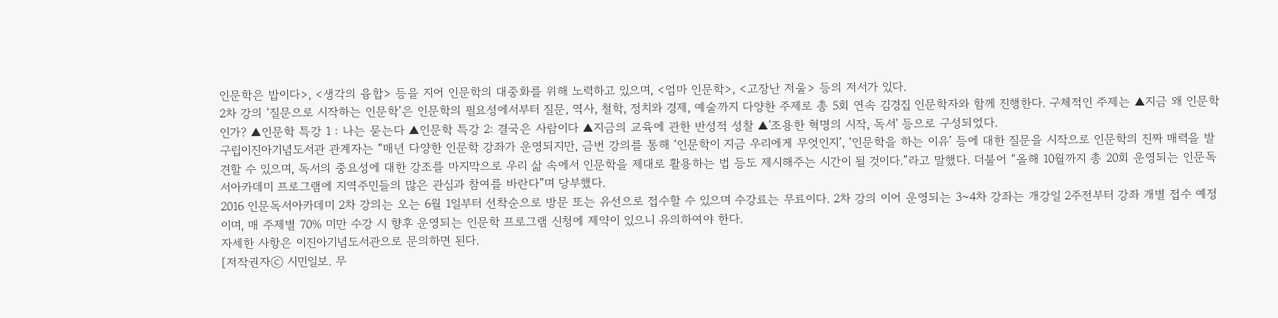인문학은 밥이다>, <생각의 융합> 등을 지어 인문학의 대중화를 위해 노력하고 있으며, <엄마 인문학>, <고장난 저울> 등의 저서가 있다.
2차 강의 ‘질문으로 시작하는 인문학’은 인문학의 필요성에서부터 질문, 역사, 철학, 정치와 경제, 예술까지 다양한 주제로 총 5회 연속 김경집 인문학자와 함께 진행한다. 구체적인 주제는 ▲지금 왜 인문학인가? ▲인문학 특강 1 : 나는 묻는다 ▲인문학 특강 2: 결국은 사람이다 ▲지금의 교육에 관한 반성적 성찰 ▲'조용한 혁명의 시작, 독서' 등으로 구성되었다.
구립이진아기념도서관 관계자는 “매년 다양한 인문학 강좌가 운영되지만, 금번 강의를 통해 ‘인문학이 지금 우리에게 무엇인지’, ‘인문학을 하는 이유’ 등에 대한 질문을 시작으로 인문학의 진짜 매력을 발견할 수 있으며, 독서의 중요성에 대한 강조를 마지막으로 우리 삶 속에서 인문학을 제대로 활용하는 법 등도 제시해주는 시간이 될 것이다.”라고 말했다. 더불어 “올해 10월까지 총 20회 운영되는 인문독서아카데미 프로그램에 지역주민들의 많은 관심과 참여를 바란다”며 당부했다.
2016 인문독서아카데미 2차 강의는 오는 6월 1일부터 선착순으로 방문 또는 유선으로 접수할 수 있으며 수강료는 무료이다. 2차 강의 이어 운영되는 3~4차 강좌는 개강일 2주전부터 강좌 개별 접수 예정이며, 매 주제별 70% 미만 수강 시 향후 운영되는 인문학 프로그램 신청에 제약이 있으니 유의하여야 한다.
자세한 사항은 이진아기념도서관으로 문의하면 된다.
[저작권자ⓒ 시민일보. 무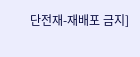단전재-재배포 금지]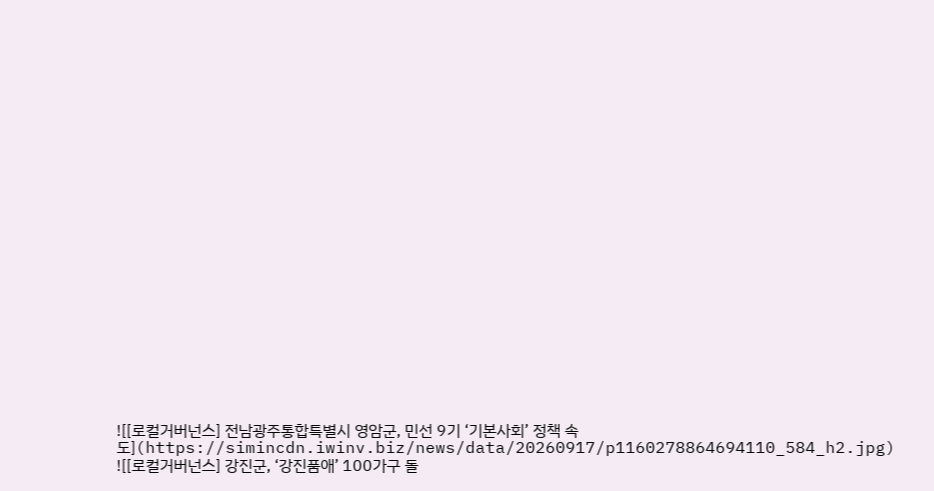![[로컬거버넌스] 전남광주통합특별시 영암군, 민선 9기 ‘기본사회’ 정책 속도](https://simincdn.iwinv.biz/news/data/20260917/p1160278864694110_584_h2.jpg)
![[로컬거버넌스] 강진군, ‘강진품애’ 100가구 돌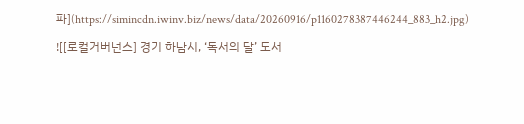파](https://simincdn.iwinv.biz/news/data/20260916/p1160278387446244_883_h2.jpg)

![[로컬거버넌스] 경기 하남시, ‘독서의 달’ 도서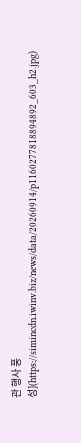관 행사 풍성](https://simincdn.iwinv.biz/news/data/20260914/p1160277818894892_603_h2.jpg)